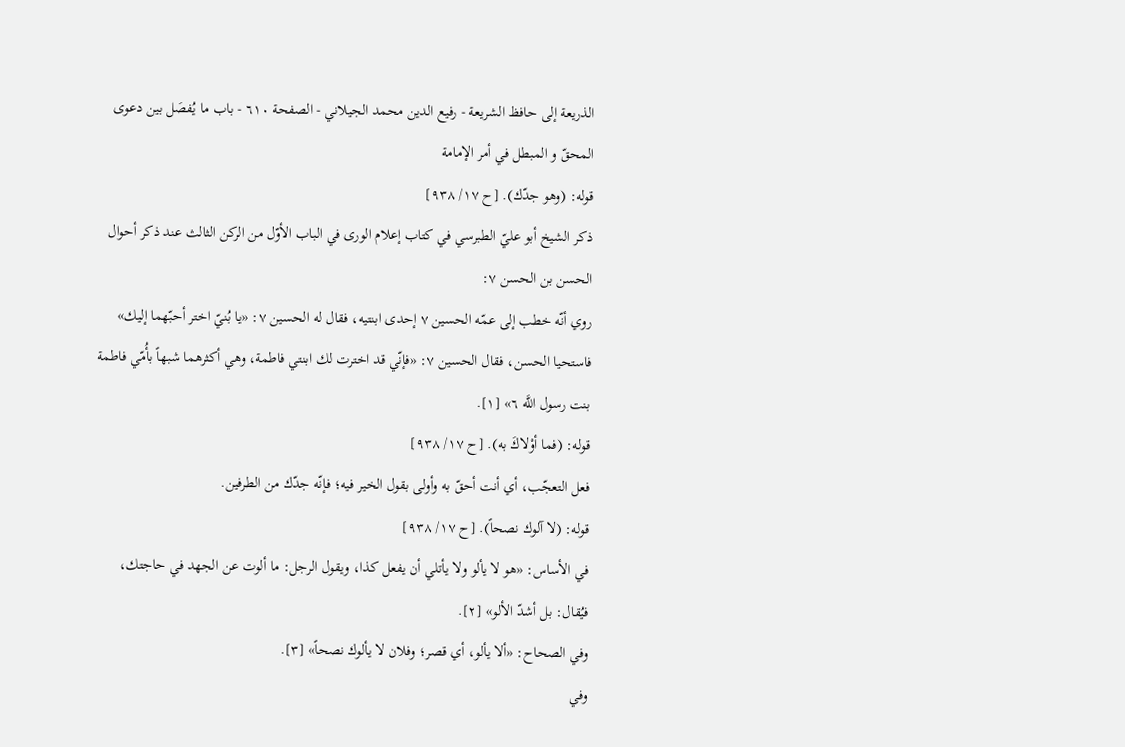الذريعة إلى حافظ الشريعة - رفيع الدين محمد الجيلاني - الصفحة ٦١٠ - باب ما يُفصَل بين دعوى المحقّ و المبطل في أمر الإمامة
قوله: (وهو جدّك). [ح ١٧/ ٩٣٨]
ذكر الشيخ أبو عليّ الطبرسي في كتاب إعلام الورى في الباب الأوّل من الركن الثالث عند ذكر أحوال الحسن بن الحسن ٧:
روي أنّه خطب إلى عمّه الحسين ٧ إحدى ابنتيه، فقال له الحسين ٧: «يا بُنيّ اختر أحبّهما إليك» فاستحيا الحسن، فقال الحسين ٧: «فإنّي قد اخترت لك ابنتي فاطمة، وهي أكثرهما شبهاً بأُمّي فاطمة بنت رسول اللَّه ٦» [١].
قوله: (فما أوْلاكَ به). [ح ١٧/ ٩٣٨]
فعل التعجّب، أي أنت أحقّ به وأولى بقول الخير فيه؛ فإنّه جدّك من الطرفين.
قوله: (لا آلوك نصحاً). [ح ١٧/ ٩٣٨]
في الأساس: «هو لا يألو ولا يأتلي أن يفعل كذا، ويقول الرجل: ما ألوت عن الجهد في حاجتك، فيُقال: بل أشدّ الألو» [٢].
وفي الصحاح: «ألا يألو، أي قصر؛ وفلان لا يألوك نصحاً» [٣].
وفي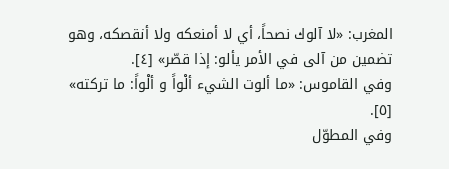المغرب: «لا آلوك نصحاً، أي لا أمنعكه ولا أنقصكه، وهو تضمين من آلى في الأمر يألو: إذا قصّر» [٤].
وفي القاموس: «ما ألوت الشيء ألْواً و ألْواً: ما تركته» [٥].
وفي المطوّل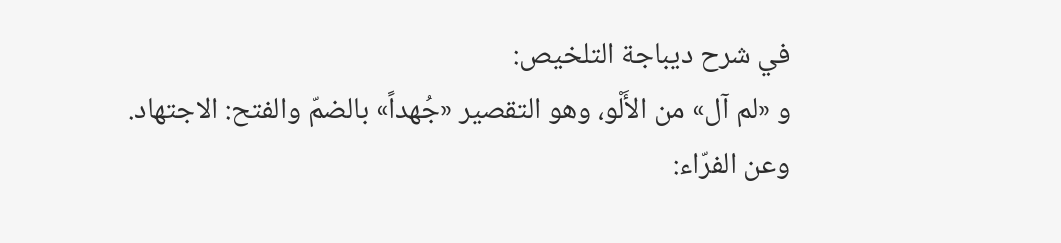في شرح ديباجة التلخيص:
و «لم آل» من الأَلْو، وهو التقصير «جُهداً» بالضمّ والفتح: الاجتهاد.
وعن الفرّاء: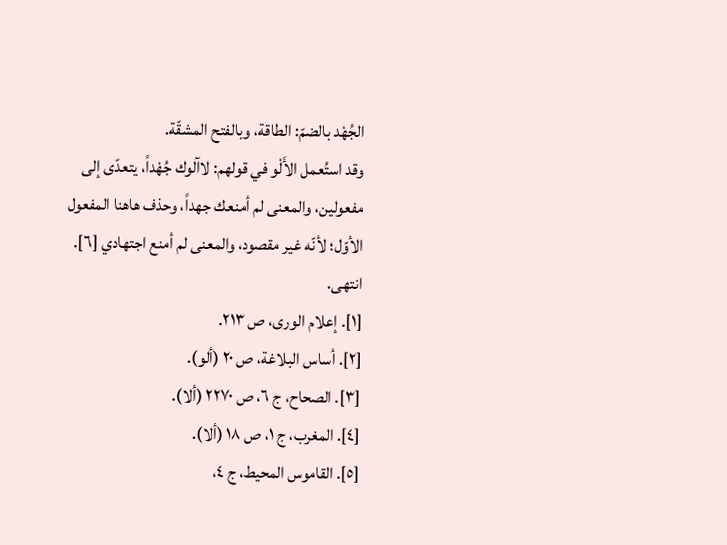الجُهْد بالضمّ: الطاقة، وبالفتح المشقّة.
وقد استُعمل الأَلْو في قولهم: لاآلوك جُهْداً، يتعدّى إلى مفعولين، والمعنى لم أمنعك جهداً، وحذف هاهنا المفعول الأوّل؛ لأنّه غير مقصود، والمعنى لم أمنع اجتهادي [٦].
انتهى.
[١]. إعلام الورى، ص ٢١٣.
[٢]. أساس البلاغة، ص ٢٠ (ألو).
[٣]. الصحاح، ج ٦، ص ٢٢٧٠ (ألا).
[٤]. المغرب، ج ١، ص ١٨ (ألا).
[٥]. القاموس المحيط، ج ٤،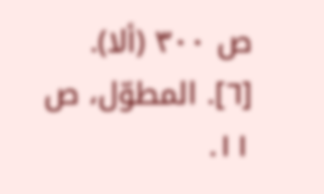ص ٣٠٠ (ألا).
[٦]. المطوّل، ص ١١.